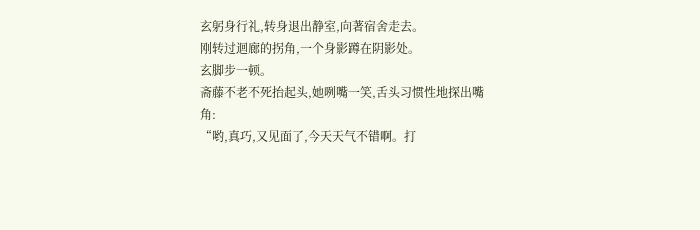玄躬身行礼,转身退出静室,向著宿舍走去。
刚转过迴廊的拐角,一个身影蹲在阴影处。
玄脚步一顿。
斋藤不老不死抬起头,她咧嘴一笑,舌头习惯性地探出嘴角:
“哟,真巧,又见面了,今天天气不错啊。打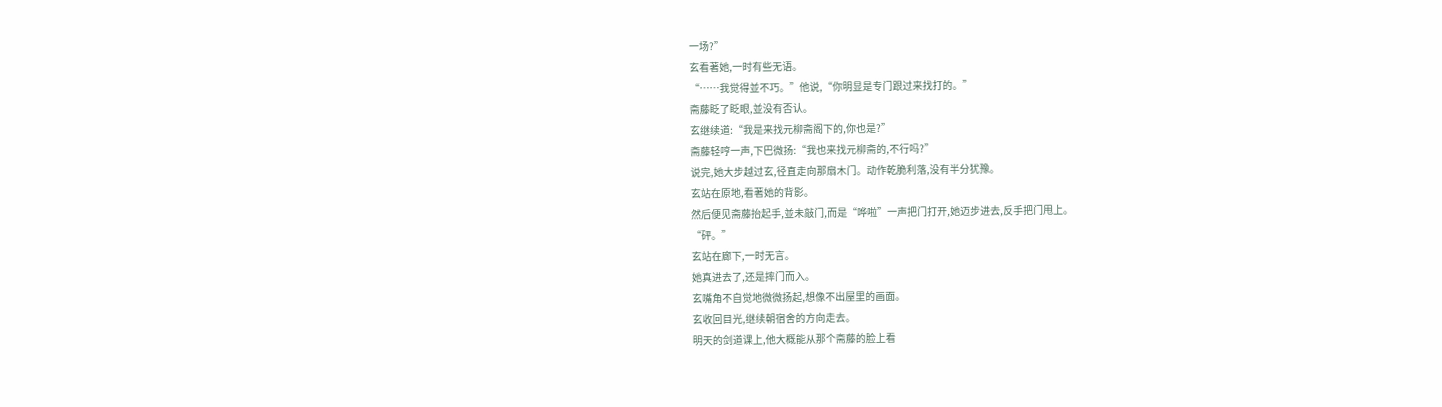一场?”
玄看著她,一时有些无语。
“……我觉得並不巧。”他说,“你明显是专门跟过来找打的。”
斋藤眨了眨眼,並没有否认。
玄继续道:“我是来找元柳斋阁下的,你也是?”
斋藤轻哼一声,下巴微扬:“我也来找元柳斋的,不行吗?”
说完,她大步越过玄,径直走向那扇木门。动作乾脆利落,没有半分犹豫。
玄站在原地,看著她的背影。
然后便见斋藤抬起手,並未敲门,而是“哗啦”一声把门打开,她迈步进去,反手把门甩上。
“砰。”
玄站在廊下,一时无言。
她真进去了,还是摔门而入。
玄嘴角不自觉地微微扬起,想像不出屋里的画面。
玄收回目光,继续朝宿舍的方向走去。
明天的剑道课上,他大概能从那个斋藤的脸上看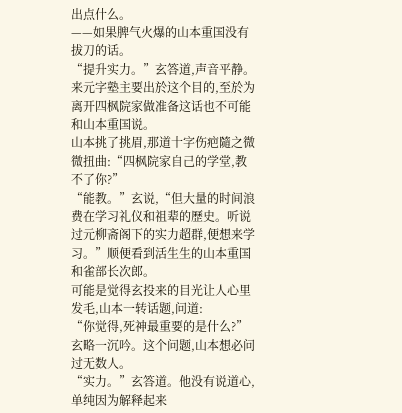出点什么。
——如果脾气火爆的山本重国没有拔刀的话。
“提升实力。”玄答道,声音平静。来元字塾主要出於这个目的,至於为离开四枫院家做准备这话也不可能和山本重国说。
山本挑了挑眉,那道十字伤疤隨之微微扭曲:“四枫院家自己的学堂,教不了你?”
“能教。”玄说,“但大量的时间浪费在学习礼仪和祖辈的歷史。听说过元柳斋阁下的实力超群,便想来学习。”顺便看到活生生的山本重国和雀部长次郎。
可能是觉得玄投来的目光让人心里发毛,山本一转话题,问道:
“你觉得,死神最重要的是什么?”
玄略一沉吟。这个问题,山本想必问过无数人。
“实力。”玄答道。他没有说道心,单纯因为解释起来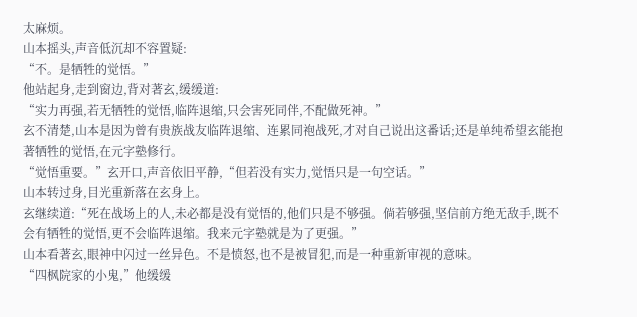太麻烦。
山本摇头,声音低沉却不容置疑:
“不。是牺牲的觉悟。”
他站起身,走到窗边,背对著玄,缓缓道:
“实力再强,若无牺牲的觉悟,临阵退缩,只会害死同伴,不配做死神。”
玄不清楚,山本是因为曾有贵族战友临阵退缩、连累同袍战死,才对自己说出这番话;还是单纯希望玄能抱著牺牲的觉悟,在元字塾修行。
“觉悟重要。”玄开口,声音依旧平静,“但若没有实力,觉悟只是一句空话。”
山本转过身,目光重新落在玄身上。
玄继续道:“死在战场上的人,未必都是没有觉悟的,他们只是不够强。倘若够强,坚信前方绝无敌手,既不会有牺牲的觉悟,更不会临阵退缩。我来元字塾就是为了更强。”
山本看著玄,眼神中闪过一丝异色。不是愤怒,也不是被冒犯,而是一种重新审视的意味。
“四枫院家的小鬼,”他缓缓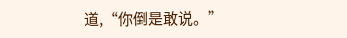道,“你倒是敢说。”